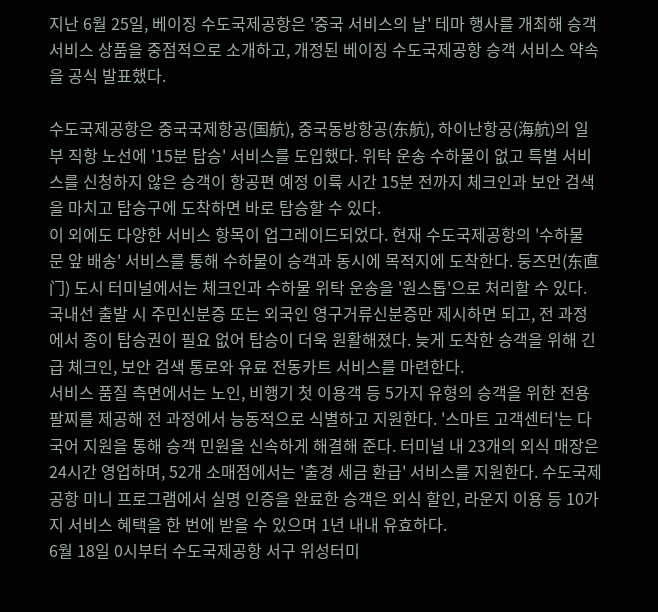지난 6월 25일, 베이징 수도국제공항은 '중국 서비스의 날' 테마 행사를 개최해 승객 서비스 상품을 중점적으로 소개하고, 개정된 베이징 수도국제공항 승객 서비스 약속을 공식 발표했다.

수도국제공항은 중국국제항공(国航), 중국동방항공(东航), 하이난항공(海航)의 일부 직항 노선에 '15분 탑승' 서비스를 도입했다. 위탁 운송 수하물이 없고 특별 서비스를 신청하지 않은 승객이 항공편 예정 이륙 시간 15분 전까지 체크인과 보안 검색을 마치고 탑승구에 도착하면 바로 탑승할 수 있다.
이 외에도 다양한 서비스 항목이 업그레이드되었다. 현재 수도국제공항의 '수하물 문 앞 배송' 서비스를 통해 수하물이 승객과 동시에 목적지에 도착한다. 둥즈먼(东直门) 도시 터미널에서는 체크인과 수하물 위탁 운송을 '원스톱'으로 처리할 수 있다. 국내선 출발 시 주민신분증 또는 외국인 영구거류신분증만 제시하면 되고, 전 과정에서 종이 탑승권이 필요 없어 탑승이 더욱 원활해졌다. 늦게 도착한 승객을 위해 긴급 체크인, 보안 검색 통로와 유료 전동카트 서비스를 마련한다.
서비스 품질 측면에서는 노인, 비행기 첫 이용객 등 5가지 유형의 승객을 위한 전용 팔찌를 제공해 전 과정에서 능동적으로 식별하고 지원한다. '스마트 고객센터'는 다국어 지원을 통해 승객 민원을 신속하게 해결해 준다. 터미널 내 23개의 외식 매장은 24시간 영업하며, 52개 소매점에서는 '출경 세금 환급' 서비스를 지원한다. 수도국제공항 미니 프로그램에서 실명 인증을 완료한 승객은 외식 할인, 라운지 이용 등 10가지 서비스 혜택을 한 번에 받을 수 있으며 1년 내내 유효하다.
6월 18일 0시부터 수도국제공항 서구 위성터미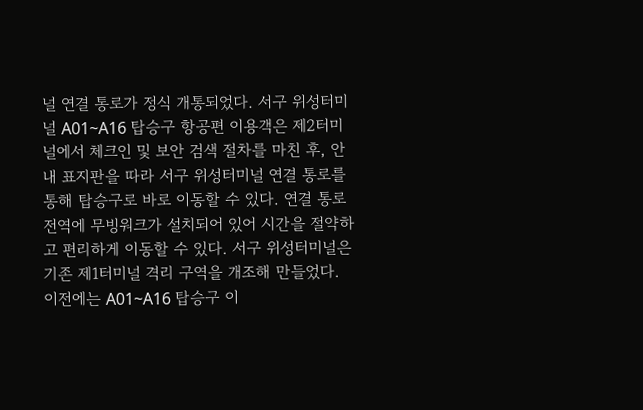널 연결 통로가 정식 개통되었다. 서구 위성터미널 A01~A16 탑승구 항공편 이용객은 제2터미널에서 체크인 및 보안 검색 절차를 마친 후, 안내 표지판을 따라 서구 위성터미널 연결 통로를 통해 탑승구로 바로 이동할 수 있다. 연결 통로 전역에 무빙워크가 설치되어 있어 시간을 절약하고 편리하게 이동할 수 있다. 서구 위성터미널은 기존 제1터미널 격리 구역을 개조해 만들었다. 이전에는 A01~A16 탑승구 이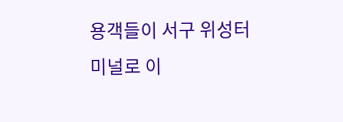용객들이 서구 위성터미널로 이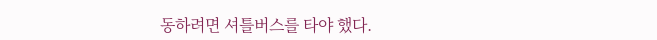동하려면 셔틀버스를 타야 했다.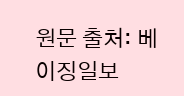원문 출처: 베이징일보